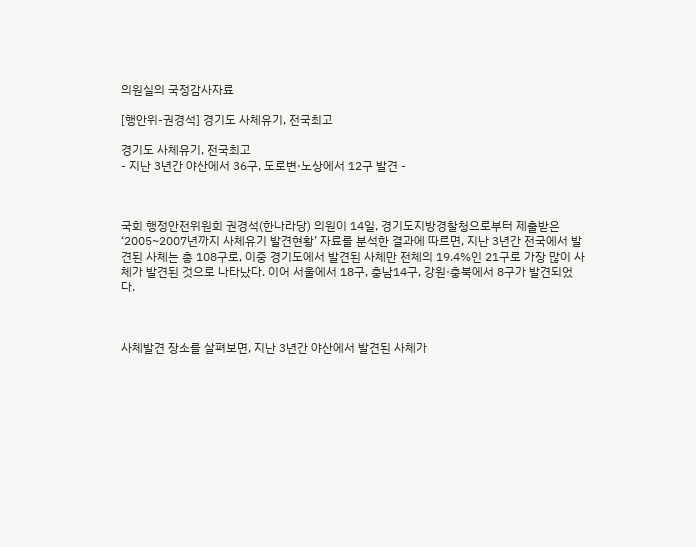의원실의 국정감사자료

[행안위-권경석] 경기도 사체유기, 전국최고

경기도 사체유기, 전국최고
- 지난 3년간 야산에서 36구, 도로변·노상에서 12구 발견 -



국회 행정안전위원회 권경석(한나라당) 의원이 14일, 경기도지방경찰청으로부터 제출받은
‘2005~2007년까지 사체유기 발견현황’ 자료를 분석한 결과에 따르면, 지난 3년간 전국에서 발
견된 사체는 총 108구로, 이중 경기도에서 발견된 사체만 전체의 19.4%인 21구로 가장 많이 사
체가 발견된 것으로 나타났다. 이어 서울에서 18구, 충남14구, 강원·충북에서 8구가 발견되었
다.



사체발견 장소를 살펴보면, 지난 3년간 야산에서 발견된 사체가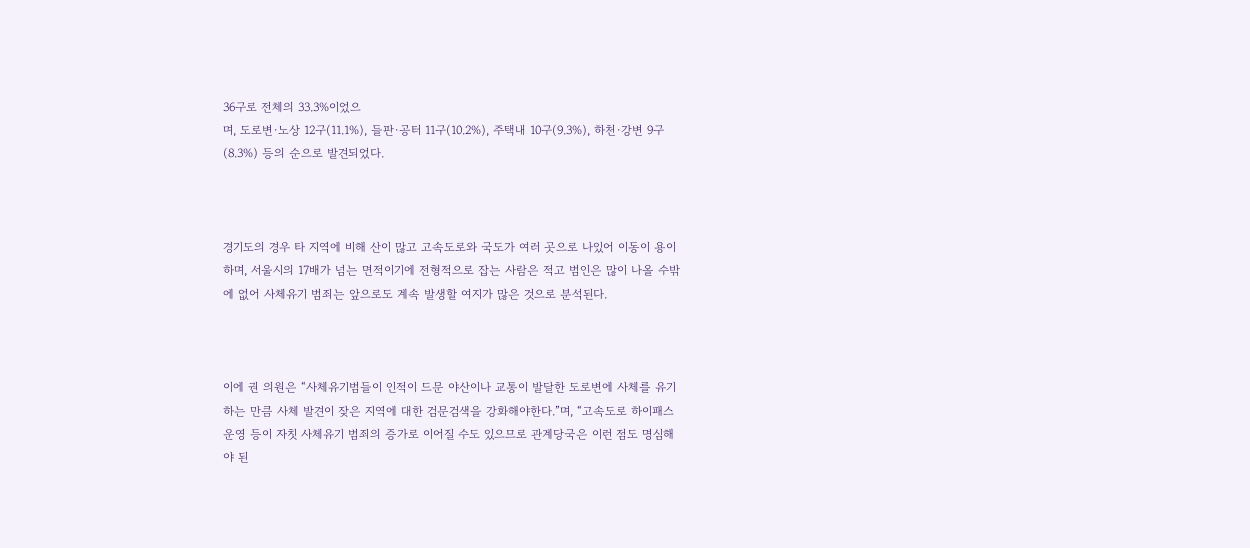36구로 전체의 33.3%이었으
며, 도로변·노상 12구(11.1%), 들판·공터 11구(10.2%), 주택내 10구(9.3%), 하천·강변 9구
(8.3%) 등의 순으로 발견되었다.



경기도의 경우 타 지역에 비해 산이 많고 고속도로와 국도가 여러 곳으로 나있어 이동이 용이
하며, 서울시의 17배가 넘는 면적이기에 전형적으로 잡는 사람은 적고 범인은 많이 나올 수밖
에 없어 사체유기 범죄는 앞으로도 계속 발생할 여지가 많은 것으로 분석된다.



이에 권 의원은 “사체유기범들이 인적이 드문 야산이나 교통이 발달한 도로변에 사체를 유기
하는 만큼 사체 발견이 잦은 지역에 대한 검문검색을 강화해야한다.”며, “고속도로 하이패스
운영 등이 자칫 사체유기 범죄의 증가로 이어질 수도 있으므로 관계당국은 이런 점도 명심해
야 된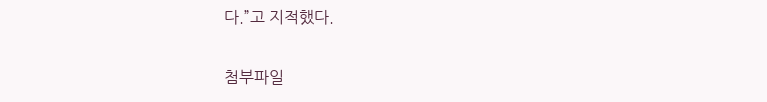다.”고 지적했다.

첨부파일